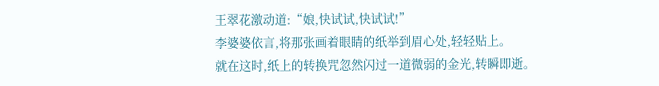王翠花激动道:“娘,快试试,快试试!”
李婆婆依言,将那张画着眼睛的纸举到眉心处,轻轻贴上。
就在这时,纸上的转换咒忽然闪过一道微弱的金光,转瞬即逝。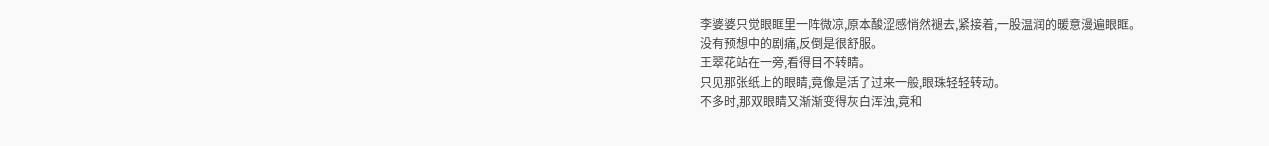李婆婆只觉眼眶里一阵微凉,原本酸涩感悄然褪去,紧接着,一股温润的暖意漫遍眼眶。
没有预想中的剧痛,反倒是很舒服。
王翠花站在一旁,看得目不转睛。
只见那张纸上的眼睛,竟像是活了过来一般,眼珠轻轻转动。
不多时,那双眼睛又渐渐变得灰白浑浊,竟和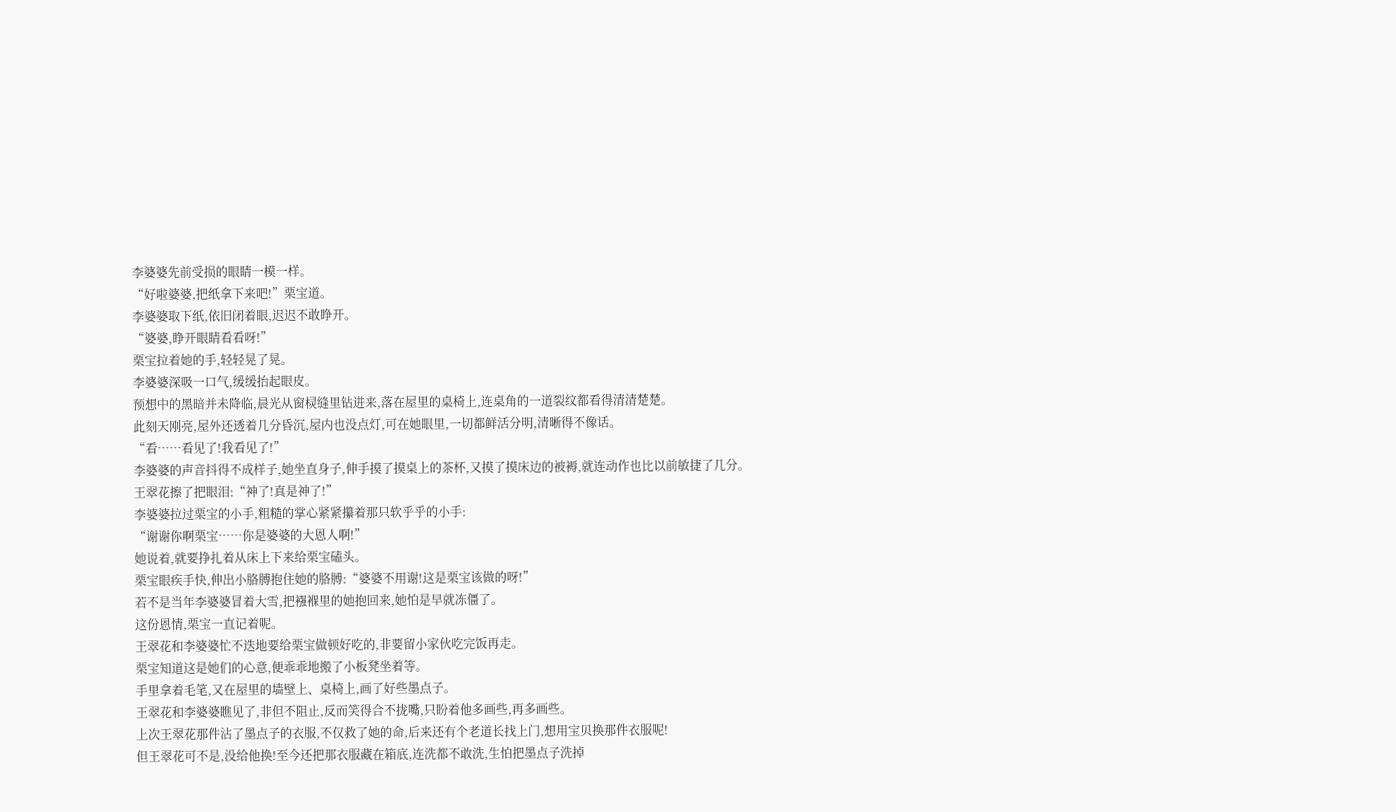李婆婆先前受损的眼睛一模一样。
“好啦婆婆,把纸拿下来吧!”栗宝道。
李婆婆取下纸,依旧闭着眼,迟迟不敢睁开。
“婆婆,睁开眼睛看看呀!”
栗宝拉着她的手,轻轻晃了晃。
李婆婆深吸一口气,缓缓抬起眼皮。
预想中的黑暗并未降临,晨光从窗棂缝里钻进来,落在屋里的桌椅上,连桌角的一道裂纹都看得清清楚楚。
此刻天刚亮,屋外还透着几分昏沉,屋内也没点灯,可在她眼里,一切都鲜活分明,清晰得不像话。
“看……看见了!我看见了!”
李婆婆的声音抖得不成样子,她坐直身子,伸手摸了摸桌上的茶杯,又摸了摸床边的被褥,就连动作也比以前敏捷了几分。
王翠花擦了把眼泪:“神了!真是神了!”
李婆婆拉过栗宝的小手,粗糙的掌心紧紧攥着那只软乎乎的小手:
“谢谢你啊栗宝……你是婆婆的大恩人啊!”
她说着,就要挣扎着从床上下来给栗宝磕头。
栗宝眼疾手快,伸出小胳膊抱住她的胳膊:“婆婆不用谢!这是栗宝该做的呀!”
若不是当年李婆婆冒着大雪,把襁褓里的她抱回来,她怕是早就冻僵了。
这份恩情,栗宝一直记着呢。
王翠花和李婆婆忙不迭地要给栗宝做顿好吃的,非要留小家伙吃完饭再走。
栗宝知道这是她们的心意,便乖乖地搬了小板凳坐着等。
手里拿着毛笔,又在屋里的墙壁上、桌椅上,画了好些墨点子。
王翠花和李婆婆瞧见了,非但不阻止,反而笑得合不拢嘴,只盼着他多画些,再多画些。
上次王翠花那件沾了墨点子的衣服,不仅救了她的命,后来还有个老道长找上门,想用宝贝换那件衣服呢!
但王翠花可不是,没给他换!至今还把那衣服藏在箱底,连洗都不敢洗,生怕把墨点子洗掉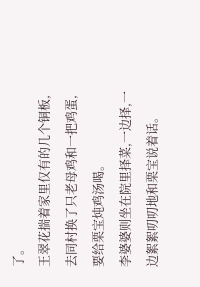了。
王翠花揣着家里仅有的几个铜板,去同村换了只老母鸡和一把鸡蛋,要给栗宝炖鸡汤喝。
李婆婆则坐在院里择菜,一边择,一边絮絮叨叨地和栗宝说着话。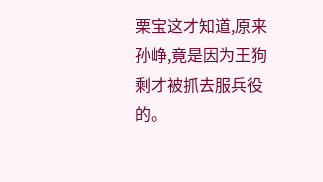栗宝这才知道,原来孙峥,竟是因为王狗剩才被抓去服兵役的。